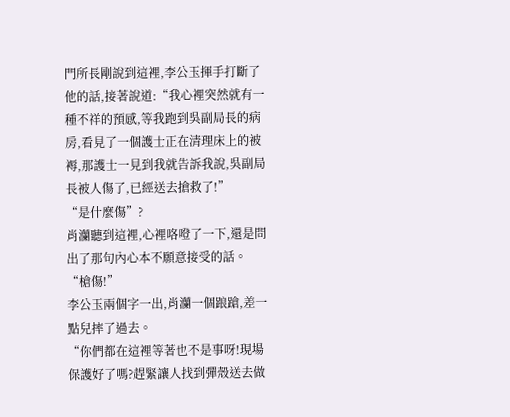門所長剛說到這裡,李公玉揮手打斷了他的話,接著說道:“我心裡突然就有一種不祥的預感,等我跑到吳副局長的病房,看見了一個護士正在清理床上的被褥,那護士一見到我就告訴我說,吳副局長被人傷了,已經送去搶救了!”
“是什麼傷”?
肖灡聽到這裡,心裡咯噔了一下,還是問出了那句內心本不願意接受的話。
“槍傷!”
李公玉兩個字一出,肖灡一個踉蹌,差一點兒摔了過去。
“你們都在這裡等著也不是事呀!現場保護好了嗎?趕緊讓人找到彈殼送去做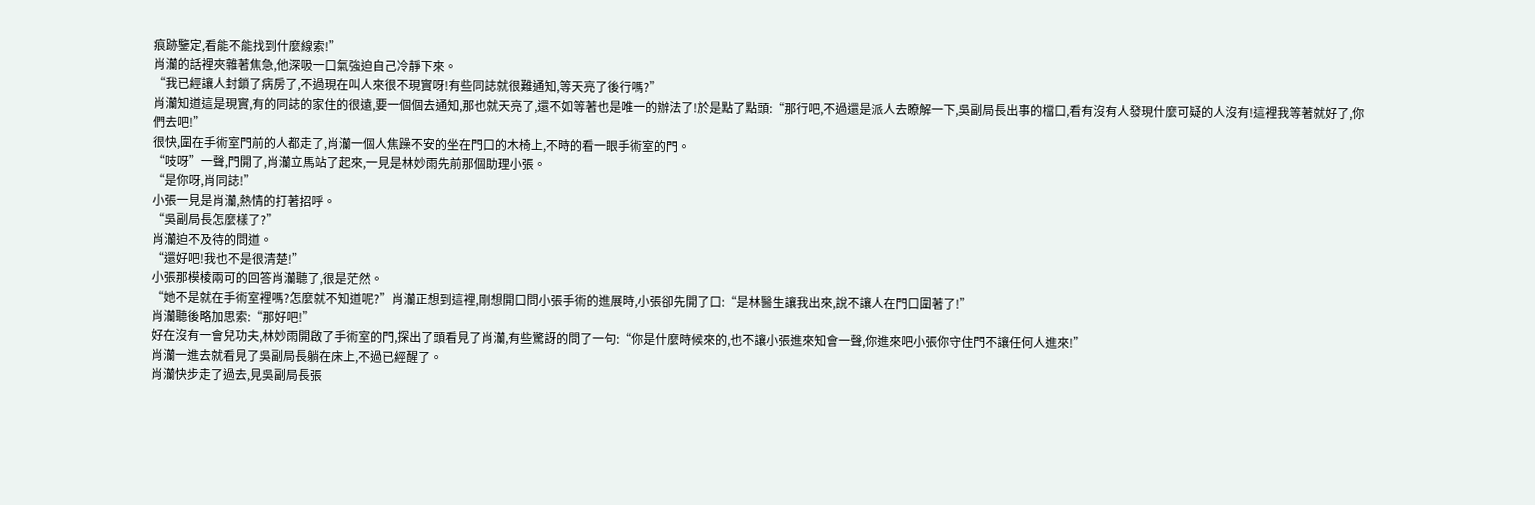痕跡鑒定,看能不能找到什麼線索!”
肖灡的話裡夾雜著焦急,他深吸一口氣強迫自己冷靜下來。
“我已經讓人封鎖了病房了,不過現在叫人來很不現實呀!有些同誌就很難通知,等天亮了後行嗎?”
肖灡知道這是現實,有的同誌的家住的很遠,要一個個去通知,那也就天亮了,還不如等著也是唯一的辦法了!於是點了點頭:“那行吧,不過還是派人去瞭解一下,吳副局長出事的檔口,看有沒有人發現什麼可疑的人沒有!這裡我等著就好了,你們去吧!”
很快,圍在手術室門前的人都走了,肖灡一個人焦躁不安的坐在門口的木椅上,不時的看一眼手術室的門。
“吱呀”一聲,門開了,肖灡立馬站了起來,一見是林妙雨先前那個助理小張。
“是你呀,肖同誌!”
小張一見是肖灡,熱情的打著招呼。
“吳副局長怎麼樣了?”
肖灡迫不及待的問道。
“還好吧!我也不是很清楚!”
小張那模棱兩可的回答肖灡聽了,很是茫然。
“她不是就在手術室裡嗎?怎麼就不知道呢?”肖灡正想到這裡,剛想開口問小張手術的進展時,小張卻先開了口:“是林醫生讓我出來,說不讓人在門口圍著了!”
肖灡聽後略加思索:“那好吧!”
好在沒有一會兒功夫,林妙雨開啟了手術室的門,探出了頭看見了肖灡,有些驚訝的問了一句:“你是什麼時候來的,也不讓小張進來知會一聲,你進來吧小張你守住門不讓任何人進來!”
肖灡一進去就看見了吳副局長躺在床上,不過已經醒了。
肖灡快步走了過去,見吳副局長張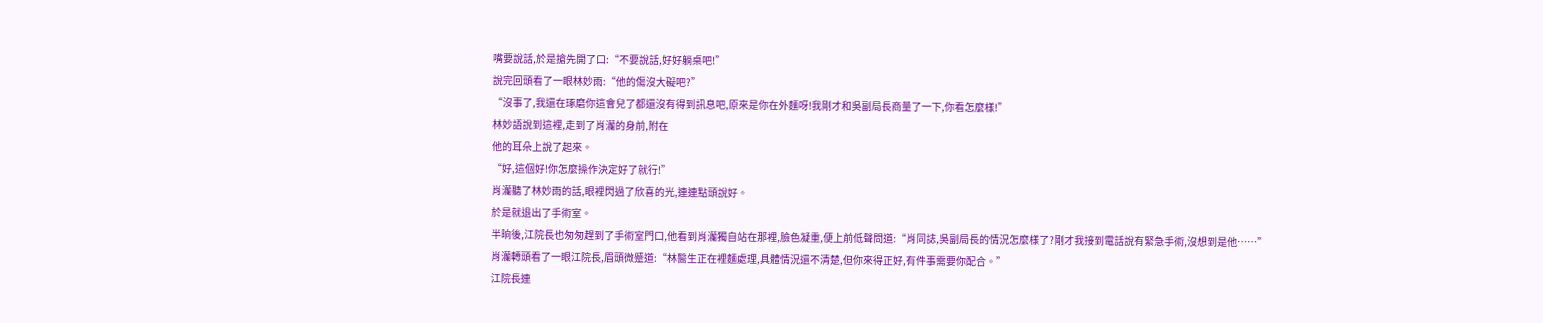嘴要說話,於是搶先開了口:“不要說話,好好躺桌吧!”
說完回頭看了一眼林妙雨:“他的傷沒大礙吧?”
“沒事了,我還在琢磨你這會兒了都還沒有得到訊息吧,原來是你在外麵呀!我剛才和吳副局長商量了一下,你看怎麼樣!”
林妙語說到這裡,走到了肖灡的身前,附在
他的耳朵上說了起來。
“好,這個好!你怎麼操作決定好了就行!”
肖灡聽了林妙雨的話,眼裡閃過了欣喜的光,連連點頭說好。
於是就退出了手術室。
半晌後,江院長也匆匆趕到了手術室門口,他看到肖灡獨自站在那裡,臉色凝重,便上前低聲問道:“肖同誌,吳副局長的情況怎麼樣了?剛才我接到電話說有緊急手術,沒想到是他……”
肖灡轉頭看了一眼江院長,眉頭微蹙道:“林醫生正在裡麵處理,具體情況還不清楚,但你來得正好,有件事需要你配合。”
江院長連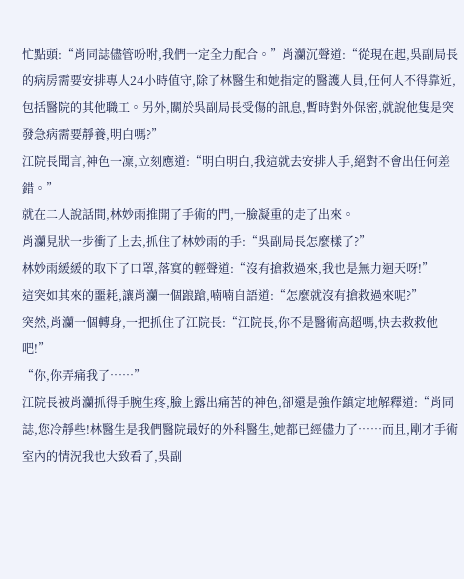忙點頭:“肖同誌儘管吩咐,我們一定全力配合。”肖灡沉聲道:“從現在起,吳副局長的病房需要安排專人24小時值守,除了林醫生和她指定的醫護人員,任何人不得靠近,包括醫院的其他職工。另外,關於吳副局長受傷的訊息,暫時對外保密,就說他隻是突發急病需要靜養,明白嗎?”
江院長聞言,神色一凜,立刻應道:“明白明白,我這就去安排人手,絕對不會出任何差錯。”
就在二人說話間,林妙雨推開了手術的門,一臉凝重的走了出來。
肖灡見狀一步衝了上去,抓住了林妙雨的手:“吳副局長怎麼樣了?”
林妙雨緩緩的取下了口罩,落寞的輕聲道:“沒有搶救過來,我也是無力迴天呀!”
這突如其來的噩耗,讓肖灡一個踉蹌,喃喃自語道:“怎麼就沒有搶救過來呢?”
突然,肖灡一個轉身,一把抓住了江院長:“江院長,你不是醫術高超嗎,快去救救他吧!”
“你,你弄痛我了……”
江院長被肖灡抓得手腕生疼,臉上露出痛苦的神色,卻還是強作鎮定地解釋道:“肖同誌,您冷靜些!林醫生是我們醫院最好的外科醫生,她都已經儘力了……而且,剛才手術室內的情況我也大致看了,吳副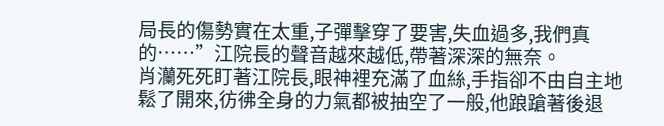局長的傷勢實在太重,子彈擊穿了要害,失血過多,我們真的……”江院長的聲音越來越低,帶著深深的無奈。
肖灡死死盯著江院長,眼神裡充滿了血絲,手指卻不由自主地鬆了開來,彷彿全身的力氣都被抽空了一般,他踉蹌著後退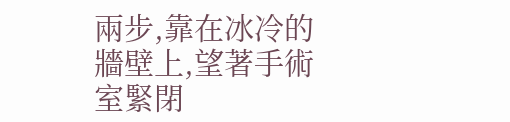兩步,靠在冰冷的牆壁上,望著手術室緊閉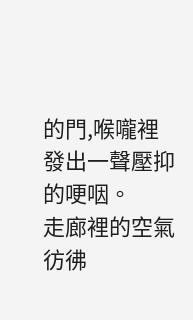的門,喉嚨裡發出一聲壓抑的哽咽。
走廊裡的空氣彷彿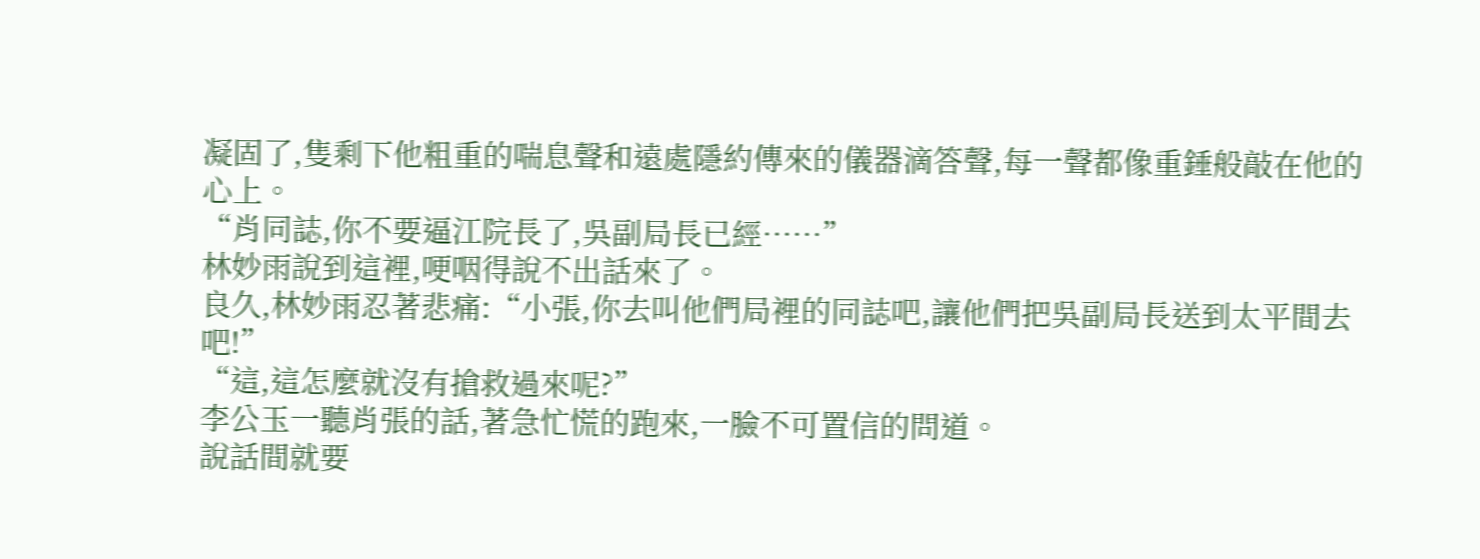凝固了,隻剩下他粗重的喘息聲和遠處隱約傳來的儀器滴答聲,每一聲都像重錘般敲在他的心上。
“肖同誌,你不要逼江院長了,吳副局長已經……”
林妙雨說到這裡,哽咽得說不出話來了。
良久,林妙雨忍著悲痛:“小張,你去叫他們局裡的同誌吧,讓他們把吳副局長送到太平間去吧!”
“這,這怎麼就沒有搶救過來呢?”
李公玉一聽肖張的話,著急忙慌的跑來,一臉不可置信的問道。
說話間就要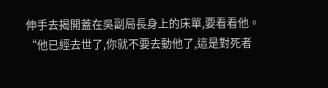伸手去揭開蓋在吳副局長身上的床單,要看看他。
“他已經去世了,你就不要去動他了,這是對死者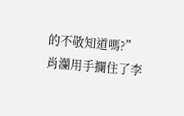的不敬知道嗎?”
肖灡用手攔住了李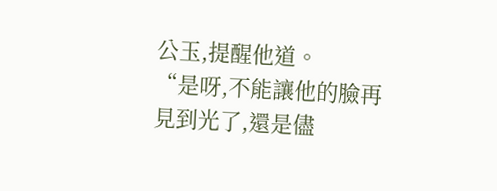公玉,提醒他道。
“是呀,不能讓他的臉再見到光了,還是儘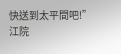快送到太平間吧!”
江院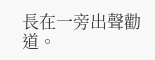長在一旁出聲勸道。